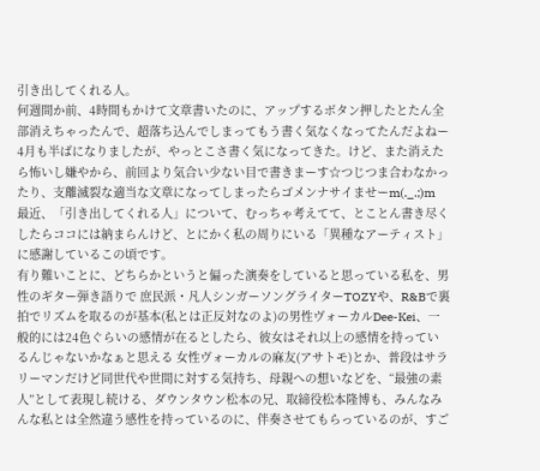引き出してくれる人。
何週間か前、4時間もかけて文章書いたのに、アップするボタン押したとたん全部消えちゃったんで、超落ち込んでしまってもう書く気なくなってたんだよねー
4月も半ばになりましたが、やっとこさ書く気になってきた。けど、また消えたら怖いし嫌やから、前回より気合い少ない目で書きまーす☆つじつま合わなかったり、支離滅裂な適当な文章になってしまったらゴメンナサイませーm(._.;)m
最近、「引き出してくれる人」について、むっちゃ考えてて、とことん書き尽くしたらココには納まらんけど、とにかく私の周りにいる「異種なアーティスト」に感謝しているこの頃です。
有り難いことに、どちらかというと偏った演奏をしていると思っている私を、男性のギター弾き語りで 庶民派・凡人シンガーソングライターTOZYや、R&Bで裏拍でリズムを取るのが基本(私とは正反対なのよ)の男性ヴォーカルDee-Kei、一般的には24色ぐらいの感情が在るとしたら、彼女はそれ以上の感情を持っているんじゃないかなぁと思える 女性ヴォーカルの麻友(アサトモ)とか、普段はサラリーマンだけど同世代や世間に対する気持ち、母親への想いなどを、“最強の素人”として表現し続ける、ダウンタウン松本の兄、取締役松本隆博も、みんなみんな私とは全然違う感性を持っているのに、伴奏させてもらっているのが、すご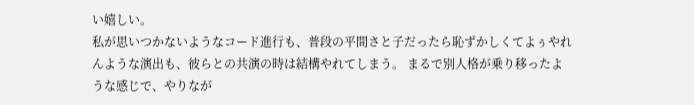い嬉しい。
私が思いつかないようなコード進行も、普段の平間さと子だったら恥ずかしくてよぅやれんような演出も、彼らとの共演の時は結構やれてしまう。 まるで別人格が乗り移ったような感じで、やりなが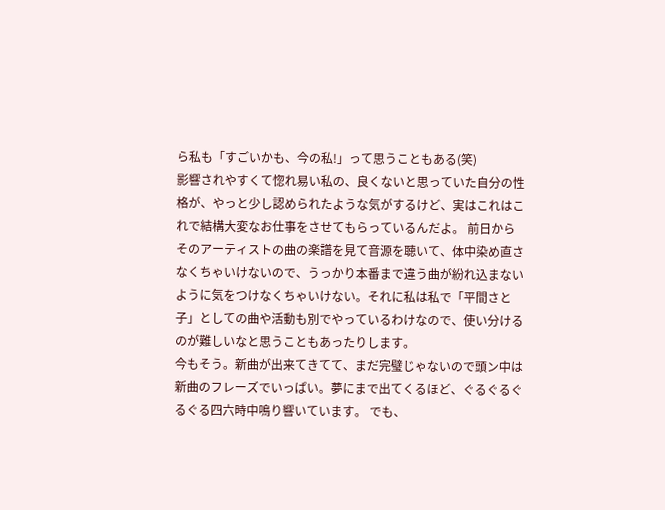ら私も「すごいかも、今の私!」って思うこともある(笑)
影響されやすくて惚れ易い私の、良くないと思っていた自分の性格が、やっと少し認められたような気がするけど、実はこれはこれで結構大変なお仕事をさせてもらっているんだよ。 前日から そのアーティストの曲の楽譜を見て音源を聴いて、体中染め直さなくちゃいけないので、うっかり本番まで違う曲が紛れ込まないように気をつけなくちゃいけない。それに私は私で「平間さと子」としての曲や活動も別でやっているわけなので、使い分けるのが難しいなと思うこともあったりします。
今もそう。新曲が出来てきてて、まだ完璧じゃないので頭ン中は新曲のフレーズでいっぱい。夢にまで出てくるほど、ぐるぐるぐるぐる四六時中鳴り響いています。 でも、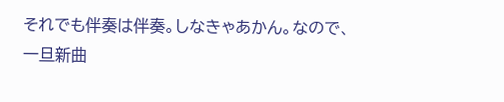それでも伴奏は伴奏。しなきゃあかん。なので、一旦新曲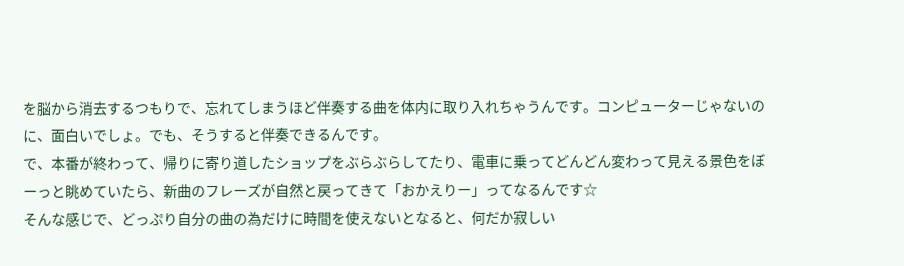を脳から消去するつもりで、忘れてしまうほど伴奏する曲を体内に取り入れちゃうんです。コンピューターじゃないのに、面白いでしょ。でも、そうすると伴奏できるんです。
で、本番が終わって、帰りに寄り道したショップをぶらぶらしてたり、電車に乗ってどんどん変わって見える景色をぼーっと眺めていたら、新曲のフレーズが自然と戻ってきて「おかえりー」ってなるんです☆
そんな感じで、どっぷり自分の曲の為だけに時間を使えないとなると、何だか寂しい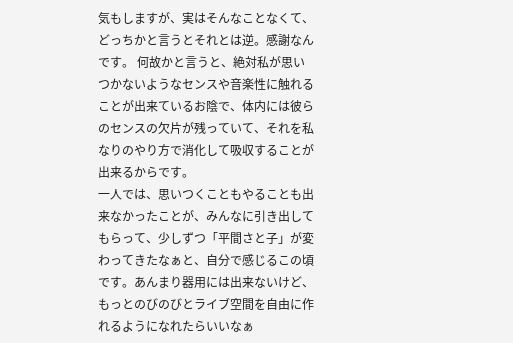気もしますが、実はそんなことなくて、どっちかと言うとそれとは逆。感謝なんです。 何故かと言うと、絶対私が思いつかないようなセンスや音楽性に触れることが出来ているお陰で、体内には彼らのセンスの欠片が残っていて、それを私なりのやり方で消化して吸収することが出来るからです。
一人では、思いつくこともやることも出来なかったことが、みんなに引き出してもらって、少しずつ「平間さと子」が変わってきたなぁと、自分で感じるこの頃です。あんまり器用には出来ないけど、もっとのびのびとライブ空間を自由に作れるようになれたらいいなぁ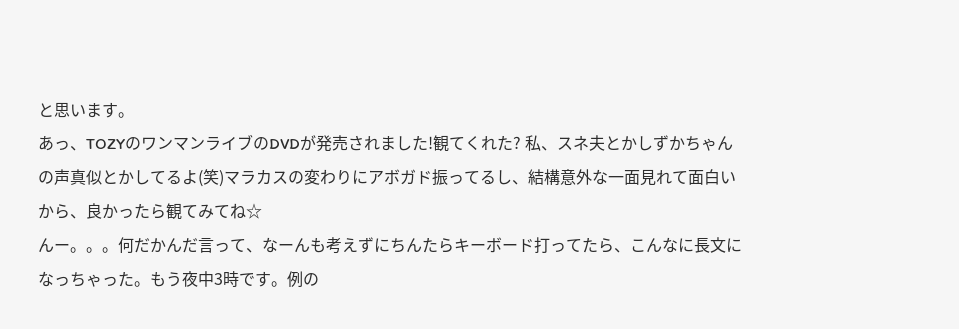と思います。
あっ、TOZYのワンマンライブのDVDが発売されました!観てくれた? 私、スネ夫とかしずかちゃんの声真似とかしてるよ(笑)マラカスの変わりにアボガド振ってるし、結構意外な一面見れて面白いから、良かったら観てみてね☆
んー。。。何だかんだ言って、なーんも考えずにちんたらキーボード打ってたら、こんなに長文になっちゃった。もう夜中3時です。例の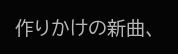作りかけの新曲、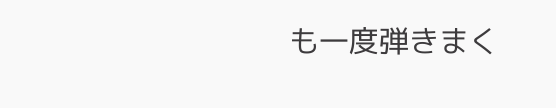も一度弾きまく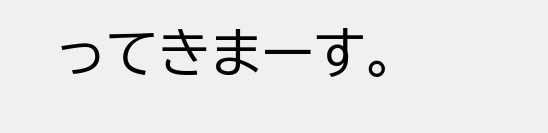ってきまーす。